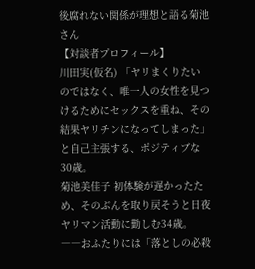後腐れない関係が理想と語る菊池さん
【対談者プロフィール】
川田実(仮名) 「ヤリまくりたいのではなく、唯一人の女性を見つけるためにセックスを重ね、その結果ヤリチンになってしまった」と自己主張する、ポジティブな30歳。
菊池美佳子 初体験が遅かったため、そのぶんを取り戻そうと日夜ヤリマン活動に勤しむ34歳。
――おふたりには「落としの必殺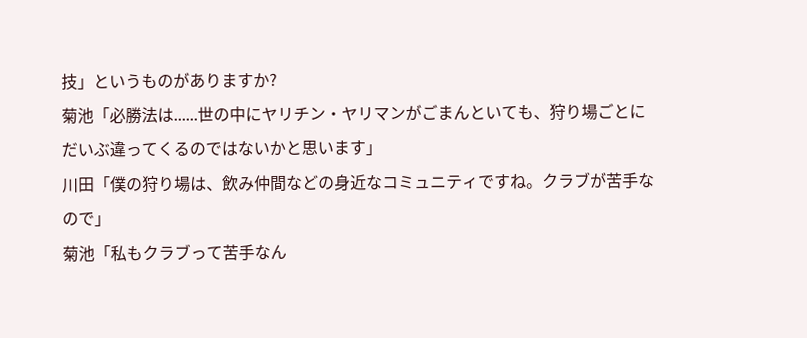技」というものがありますか?
菊池「必勝法は......世の中にヤリチン・ヤリマンがごまんといても、狩り場ごとにだいぶ違ってくるのではないかと思います」
川田「僕の狩り場は、飲み仲間などの身近なコミュニティですね。クラブが苦手なので」
菊池「私もクラブって苦手なん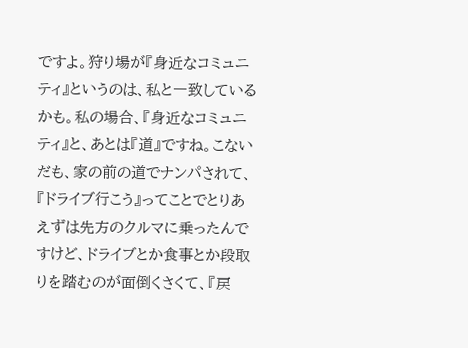ですよ。狩り場が『身近なコミュニティ』というのは、私と一致しているかも。私の場合、『身近なコミュニティ』と、あとは『道』ですね。こないだも、家の前の道でナンパされて、『ドライブ行こう』ってことでとりあえずは先方のクルマに乗ったんですけど、ドライブとか食事とか段取りを踏むのが面倒くさくて、『戻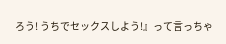ろう! うちでセックスしよう!』って言っちゃ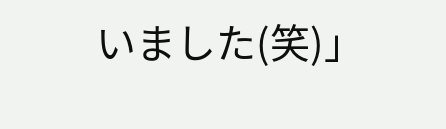いました(笑)」